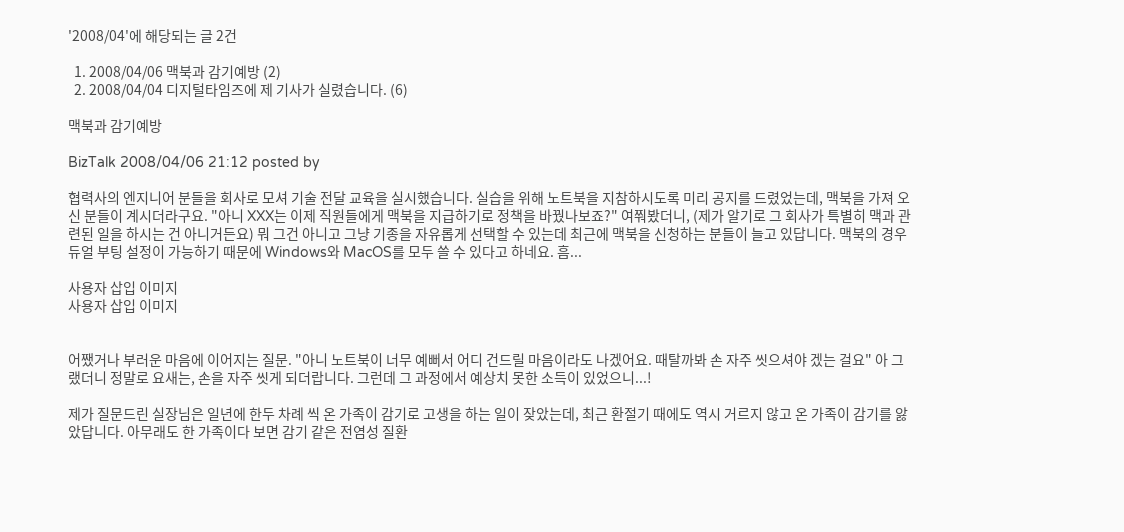'2008/04'에 해당되는 글 2건

  1. 2008/04/06 맥북과 감기예방 (2)
  2. 2008/04/04 디지털타임즈에 제 기사가 실렸습니다. (6)

맥북과 감기예방

BizTalk 2008/04/06 21:12 posted by

협력사의 엔지니어 분들을 회사로 모셔 기술 전달 교육을 실시했습니다. 실습을 위해 노트북을 지참하시도록 미리 공지를 드렸었는데, 맥북을 가져 오신 분들이 계시더라구요. "아니 XXX는 이제 직원들에게 맥북을 지급하기로 정책을 바꿨나보죠?" 여쭤봤더니, (제가 알기로 그 회사가 특별히 맥과 관련된 일을 하시는 건 아니거든요) 뭐 그건 아니고 그냥 기종을 자유롭게 선택할 수 있는데 최근에 맥북을 신청하는 분들이 늘고 있답니다. 맥북의 경우 듀얼 부팅 설정이 가능하기 때문에 Windows와 MacOS를 모두 쓸 수 있다고 하네요. 흠...

사용자 삽입 이미지
사용자 삽입 이미지


어쨌거나 부러운 마음에 이어지는 질문. "아니 노트북이 너무 예뻐서 어디 건드릴 마음이라도 나겠어요. 때탈까봐 손 자주 씻으셔야 겠는 걸요" 아 그랬더니 정말로 요새는, 손을 자주 씻게 되더랍니다. 그런데 그 과정에서 예상치 못한 소득이 있었으니...!

제가 질문드린 실장님은 일년에 한두 차례 씩 온 가족이 감기로 고생을 하는 일이 잦았는데, 최근 환절기 때에도 역시 거르지 않고 온 가족이 감기를 앓았답니다. 아무래도 한 가족이다 보면 감기 같은 전염성 질환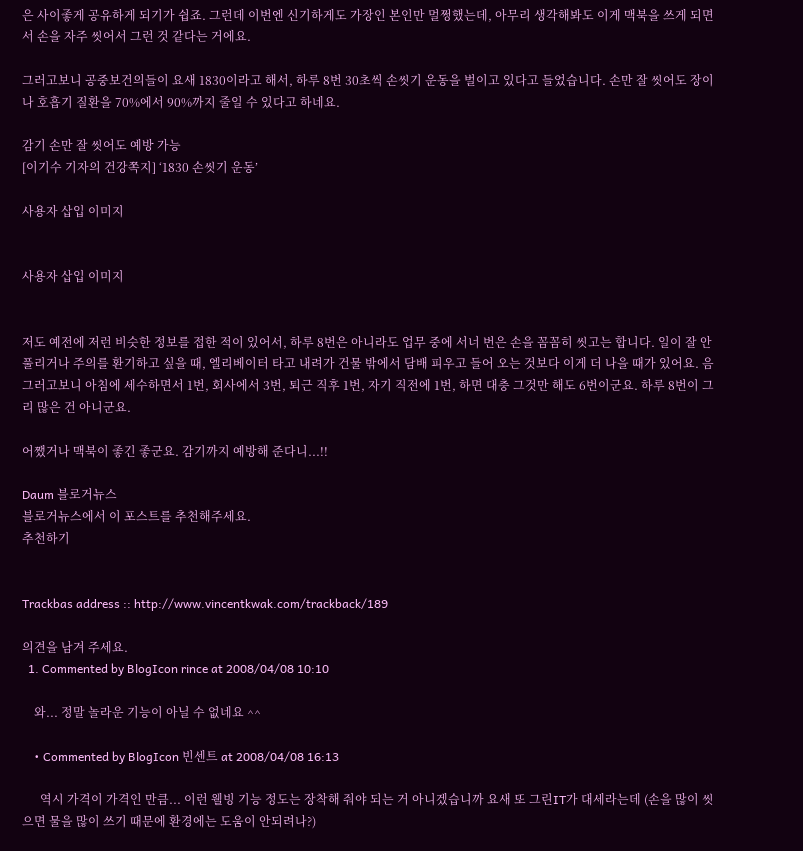은 사이좋게 공유하게 되기가 쉽죠. 그런데 이번엔 신기하게도 가장인 본인만 멀쩡했는데, 아무리 생각해봐도 이게 맥북을 쓰게 되면서 손을 자주 씻어서 그런 것 같다는 거에요.

그러고보니 공중보건의들이 요새 1830이라고 해서, 하루 8번 30초씩 손씻기 운동을 벌이고 있다고 들었습니다. 손만 잘 씻어도 장이나 호흡기 질환을 70%에서 90%까지 줄일 수 있다고 하네요.

감기 손만 잘 씻어도 예방 가능
[이기수 기자의 건강쪽지] ‘1830 손씻기 운동’

사용자 삽입 이미지


사용자 삽입 이미지


저도 예전에 저런 비슷한 정보를 접한 적이 있어서, 하루 8번은 아니라도 업무 중에 서너 번은 손을 꼼꼼히 씻고는 합니다. 일이 잘 안 풀리거나 주의를 환기하고 싶을 때, 엘리베이터 타고 내려가 건물 밖에서 담배 피우고 들어 오는 것보다 이게 더 나을 때가 있어요. 음 그러고보니 아침에 세수하면서 1번, 회사에서 3번, 퇴근 직후 1번, 자기 직전에 1번, 하면 대충 그것만 해도 6번이군요. 하루 8번이 그리 많은 건 아니군요.

어쨌거나 맥북이 좋긴 좋군요. 감기까지 예방해 준다니...!!

Daum 블로거뉴스
블로거뉴스에서 이 포스트를 추천해주세요.
추천하기


Trackbas address :: http://www.vincentkwak.com/trackback/189

의견을 남겨 주세요.
  1. Commented by BlogIcon rince at 2008/04/08 10:10

    와... 정말 놀라운 기능이 아닐 수 없네요 ^^

    • Commented by BlogIcon 빈센트 at 2008/04/08 16:13

      역시 가격이 가격인 만큼... 이런 웰빙 기능 정도는 장착해 줘야 되는 거 아니겠습니까 요새 또 그린IT가 대세라는데 (손을 많이 씻으면 물을 많이 쓰기 때문에 환경에는 도움이 안되려나?)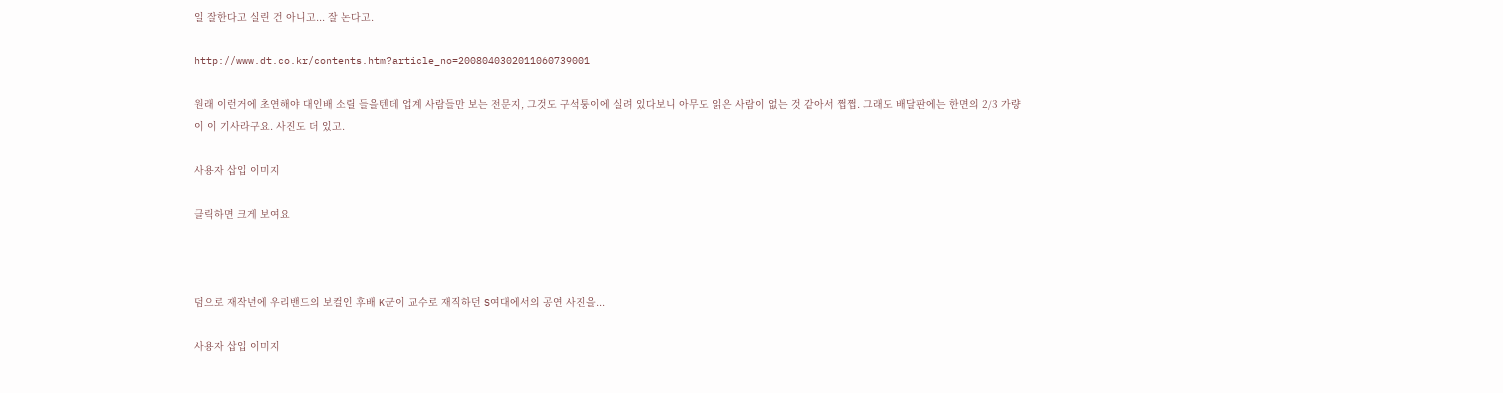일 잘한다고 실린 건 아니고... 잘 논다고.

http://www.dt.co.kr/contents.htm?article_no=2008040302011060739001

원래 이런거에 초연해야 대인배 소릴 들을텐데 업계 사람들만 보는 전문지, 그것도 구석퉁이에 실려 있다보니 아무도 읽은 사람이 없는 것 같아서 쩝쩝. 그래도 배달판에는 한면의 2/3 가량이 이 기사라구요. 사진도 더 있고.

사용자 삽입 이미지

클릭하면 크게 보여요



덤으로 재작년에 우리밴드의 보컬인 후배 K군이 교수로 재직하던 S여대에서의 공연 사진을...

사용자 삽입 이미지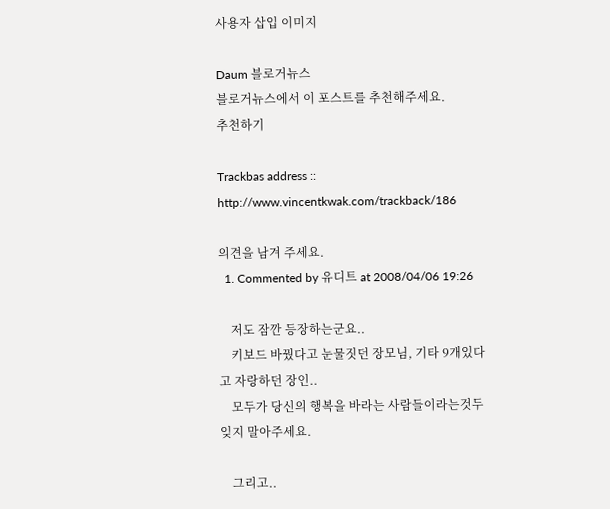사용자 삽입 이미지

Daum 블로거뉴스
블로거뉴스에서 이 포스트를 추천해주세요.
추천하기

Trackbas address :: http://www.vincentkwak.com/trackback/186

의견을 남겨 주세요.
  1. Commented by 유디트 at 2008/04/06 19:26

    저도 잠깐 등장하는군요..
    키보드 바꿨다고 눈물짓던 장모님, 기타 9개있다고 자랑하던 장인..
    모두가 당신의 행복을 바라는 사람들이라는것두 잊지 말아주세요.

    그리고..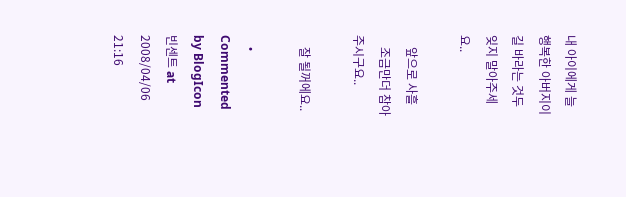내 아이에게 늘 행복한 아버지이길 바라는 것두 잊지 말아주세요..

    앞으로 사흘
    조금만더 참아주시구요..

    잘 될꺼에요..

    • Commented by BlogIcon 빈센트 at 2008/04/06 21:16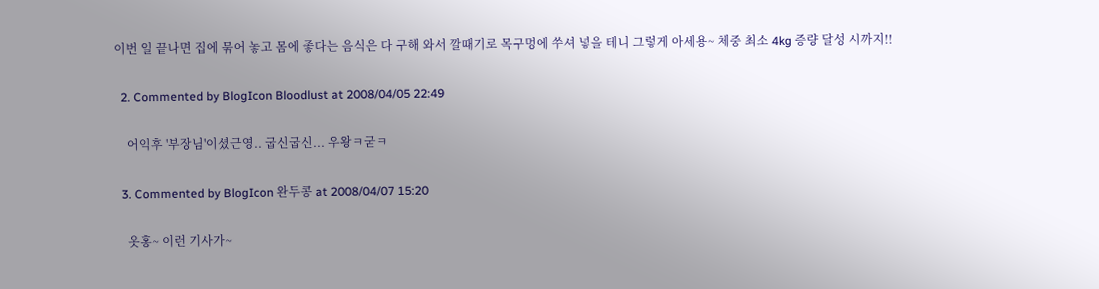이번 일 끝나면 집에 묶어 놓고 몸에 좋다는 음식은 다 구해 와서 깔때기로 목구멍에 쑤셔 넣을 테니 그렇게 아세용~ 체중 최소 4kg 증량 달성 시까지!!

  2. Commented by BlogIcon Bloodlust at 2008/04/05 22:49

    어익후 '부장님'이셨근영.. 굽신굽신... 우왕ㅋ굳ㅋ

  3. Commented by BlogIcon 완두콩 at 2008/04/07 15:20

    옷홍~ 이런 기사가~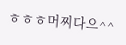ㅎㅎㅎ머찌다으^^